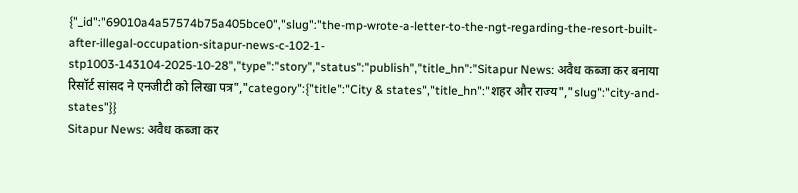{"_id":"69010a4a57574b75a405bce0","slug":"the-mp-wrote-a-letter-to-the-ngt-regarding-the-resort-built-after-illegal-occupation-sitapur-news-c-102-1-stp1003-143104-2025-10-28","type":"story","status":"publish","title_hn":"Sitapur News: अवैध कब्जा कर बनाया रिसॉर्ट सांसद ने एनजीटी को लिखा पत्र","category":{"title":"City & states","title_hn":"शहर और राज्य","slug":"city-and-states"}}
Sitapur News: अवैध कब्जा कर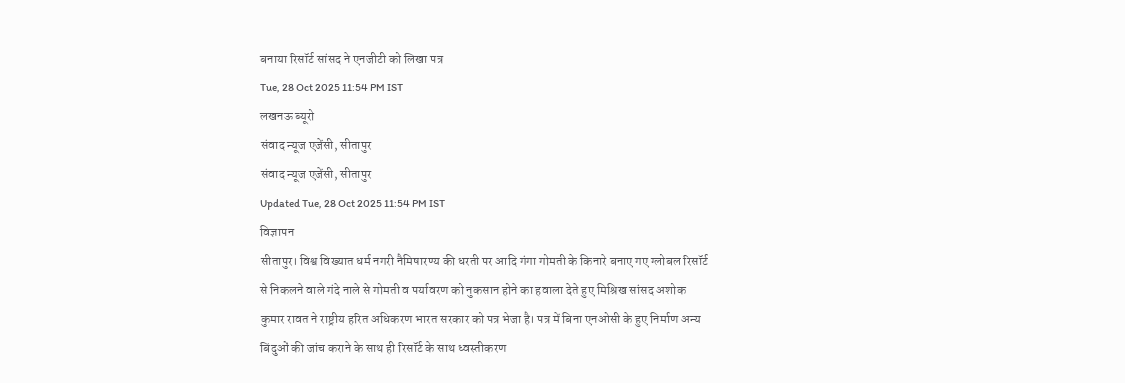बनाया रिसॉर्ट सांसद ने एनजीटी को लिखा पत्र
Tue, 28 Oct 2025 11:54 PM IST
लखनऊ ब्यूरो
संवाद न्यूज एजेंसी, सीतापुर
संवाद न्यूज एजेंसी, सीतापुर
Updated Tue, 28 Oct 2025 11:54 PM IST
विज्ञापन
सीतापुर। विश्व विख्यात धर्म नगरी नैमिषारण्य की धरती पर आदि गंगा गोमती के किनारे बनाए गए ग्लोबल रिसॉर्ट से निकलने वाले गंदे नाले से गोमती व पर्यावरण को नुकसान होने का हवाला देते हुए मिश्रिख सांसद अशोक कुमार रावत ने राष्ट्रीय हरित अधिकरण भारत सरकार को पत्र भेजा है। पत्र में बिना एनओसी के हुए निर्माण अन्य बिंदुओं की जांच कराने के साथ ही रिसॉर्ट के साथ ध्वस्तीकरण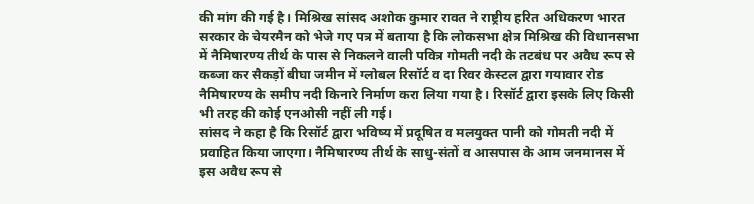की मांग की गई है। मिश्रिख सांसद अशोक कुमार रावत ने राष्ट्रीय हरित अधिकरण भारत सरकार के चेयरमैन को भेजे गए पत्र में बताया है कि लोकसभा क्षेत्र मिश्रिख की विधानसभा में नैमिषारण्य तीर्थ के पास से निकलने वाली पवित्र गोमती नदी के तटबंध पर अवैध रूप से कब्जा कर सैकड़ों बीघा जमीन में ग्लोबल रिसॉर्ट व दा रिवर केस्टल द्वारा गयावार रोड नैमिषारण्य के समीप नदी किनारे निर्माण करा लिया गया है। रिसॉर्ट द्वारा इसके लिए किसी भी तरह की कोई एनओसी नहीं ली गई।
सांसद ने कहा है कि रिसॉर्ट द्वारा भविष्य में प्रदूषित व मलयुक्त पानी को गोमती नदी में प्रवाहित किया जाएगा। नैमिषारण्य तीर्थ के साधु-संतों व आसपास के आम जनमानस में इस अवैध रूप से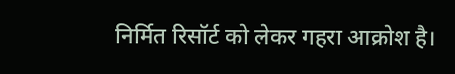निर्मित रिसॉर्ट को लेकर गहरा आक्रोश है।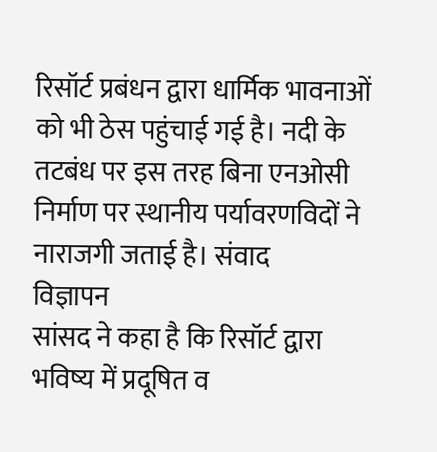रिसॉर्ट प्रबंधन द्वारा धार्मिक भावनाओं को भी ठेस पहुंचाई गई है। नदी के तटबंध पर इस तरह बिना एनओसी निर्माण पर स्थानीय पर्यावरणविदों ने नाराजगी जताई है। संवाद
विज्ञापन
सांसद ने कहा है कि रिसॉर्ट द्वारा भविष्य में प्रदूषित व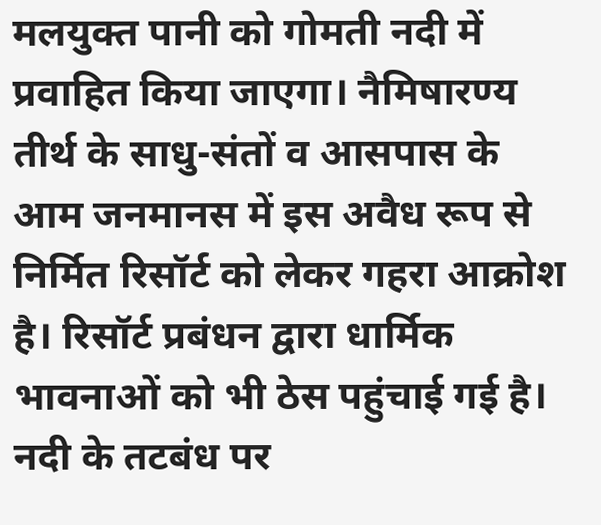मलयुक्त पानी को गोमती नदी में प्रवाहित किया जाएगा। नैमिषारण्य तीर्थ के साधु-संतों व आसपास के आम जनमानस में इस अवैध रूप से निर्मित रिसॉर्ट को लेकर गहरा आक्रोश है। रिसॉर्ट प्रबंधन द्वारा धार्मिक भावनाओं को भी ठेस पहुंचाई गई है। नदी के तटबंध पर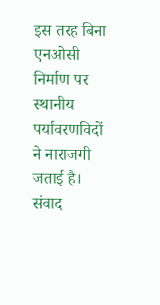इस तरह बिना एनओसी निर्माण पर स्थानीय पर्यावरणविदों ने नाराजगी जताई है। संवाद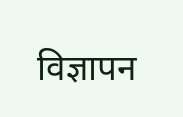विज्ञापन